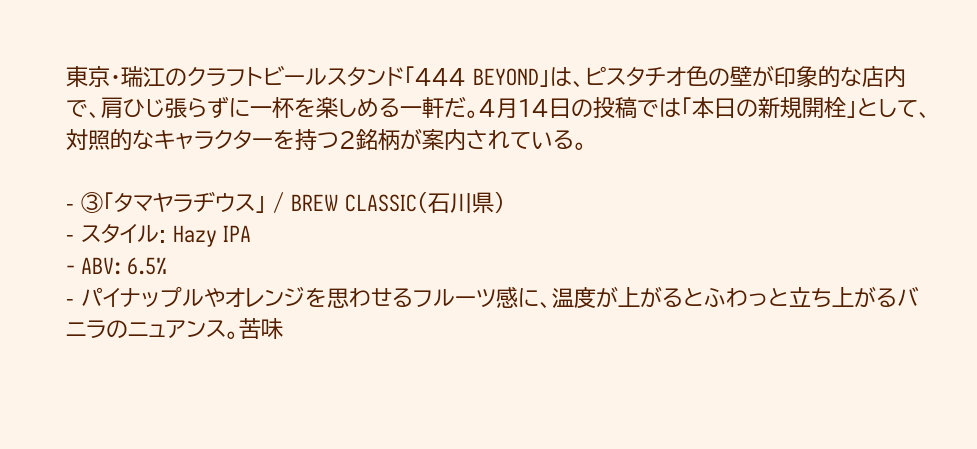東京・瑞江のクラフトビールスタンド「444 BEYOND」は、ピスタチオ色の壁が印象的な店内で、肩ひじ張らずに一杯を楽しめる一軒だ。4月14日の投稿では「本日の新規開栓」として、対照的なキャラクターを持つ2銘柄が案内されている。

- ③「タマヤラヂウス」 / BREW CLASSIC(石川県)
- スタイル: Hazy IPA
- ABV: 6.5%
- パイナップルやオレンジを思わせるフルーツ感に、温度が上がるとふわっと立ち上がるバニラのニュアンス。苦味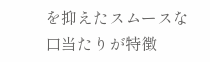を抑えたスムースな口当たりが特徴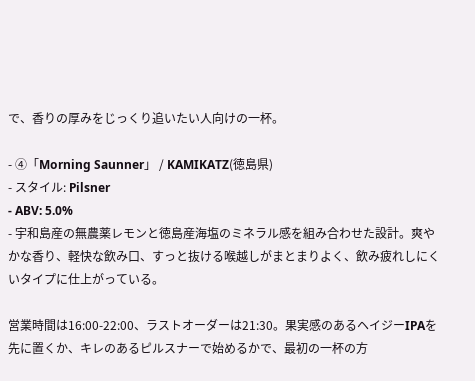で、香りの厚みをじっくり追いたい人向けの一杯。

- ④「Morning Saunner」 / KAMIKATZ(徳島県)
- スタイル: Pilsner
- ABV: 5.0%
- 宇和島産の無農薬レモンと徳島産海塩のミネラル感を組み合わせた設計。爽やかな香り、軽快な飲み口、すっと抜ける喉越しがまとまりよく、飲み疲れしにくいタイプに仕上がっている。

営業時間は16:00-22:00、ラストオーダーは21:30。果実感のあるヘイジーIPAを先に置くか、キレのあるピルスナーで始めるかで、最初の一杯の方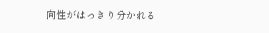向性がはっきり分かれる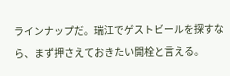ラインナップだ。瑞江でゲストビールを探すなら、まず押さえておきたい開栓と言える。